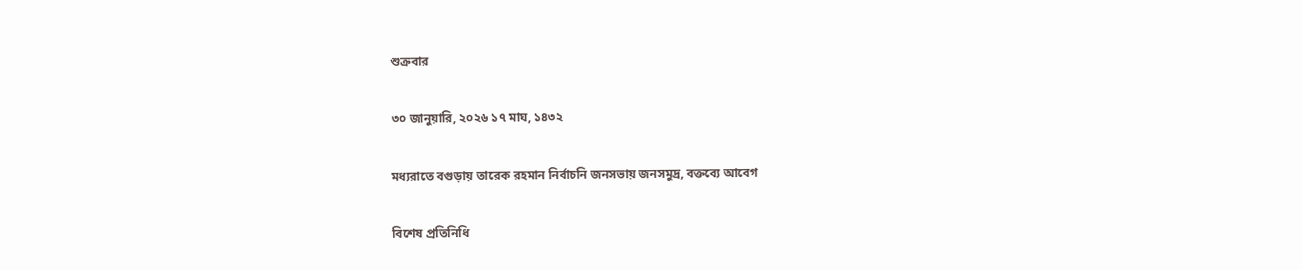শুক্রবার

৩০ জানুয়ারি, ২০২৬ ১৭ মাঘ, ১৪৩২

মধ্যরাতে বগুড়ায় তারেক রহমান নির্বাচনি জনসভায় জনসমুদ্র, বক্তব্যে আবেগ

বিশেষ প্রতিনিধি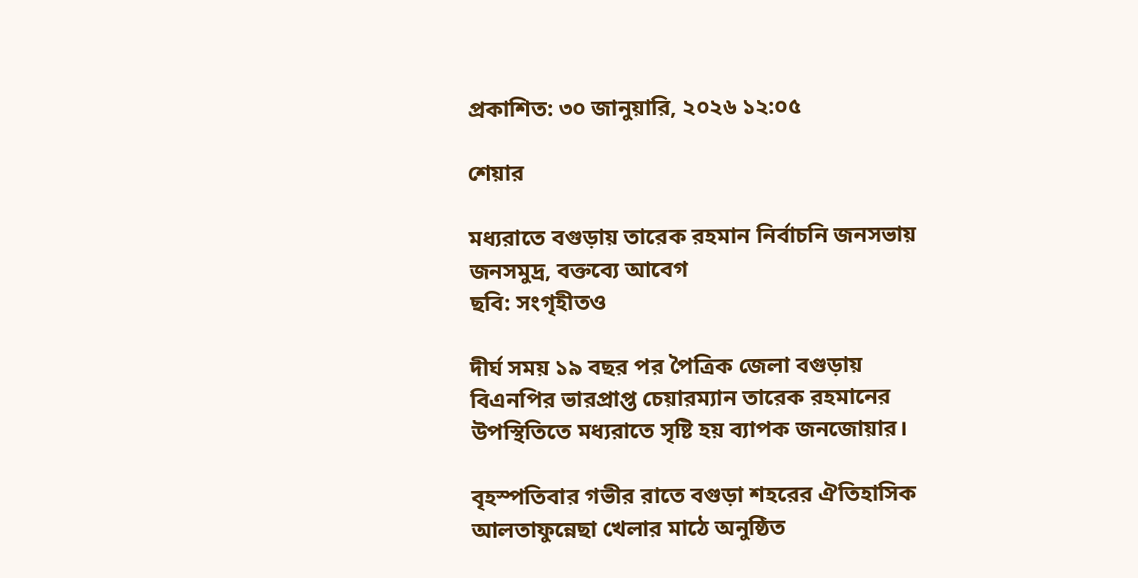প্রকাশিত: ৩০ জানুয়ারি, ২০২৬ ১২:০৫

শেয়ার

মধ্যরাতে বগুড়ায় তারেক রহমান নির্বাচনি জনসভায় জনসমুদ্র, বক্তব্যে আবেগ
ছবি: সংগৃহীতও

দীর্ঘ সময় ১৯ বছর পর পৈত্রিক জেলা বগুড়ায় বিএনপির ভারপ্রাপ্ত চেয়ারম্যান তারেক রহমানের উপস্থিতিতে মধ্যরাতে সৃষ্টি হয় ব্যাপক জনজোয়ার।

বৃহস্পতিবার গভীর রাতে বগুড়া শহরের ঐতিহাসিক আলতাফুন্নেছা খেলার মাঠে অনুষ্ঠিত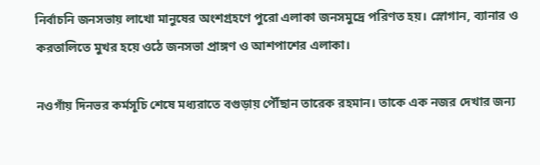নির্বাচনি জনসভায় লাখো মানুষের অংশগ্রহণে পুরো এলাকা জনসমুদ্রে পরিণত হয়। স্লোগান, ব্যানার ও করতালিতে মুখর হয়ে ওঠে জনসভা প্রাঙ্গণ ও আশপাশের এলাকা।

নওগাঁয় দিনভর কর্মসূচি শেষে মধ্যরাতে বগুড়ায় পৌঁছান তারেক রহমান। তাকে এক নজর দেখার জন্য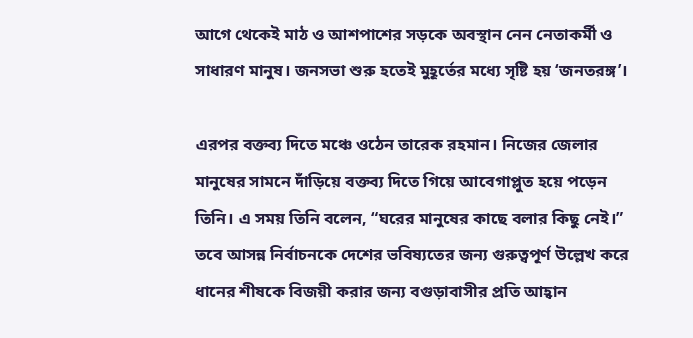আগে থেকেই মাঠ ও আশপাশের সড়কে অবস্থান নেন নেতাকর্মী ও সাধারণ মানুষ। জনসভা শুরু হতেই মুহূর্তের মধ্যে সৃষ্টি হয় ‘জনতরঙ্গ’।

এরপর বক্তব্য দিতে মঞ্চে ওঠেন তারেক রহমান। নিজের জেলার মানুষের সামনে দাঁড়িয়ে বক্তব্য দিতে গিয়ে আবেগাপ্লুত হয়ে পড়েন তিনি। এ সময় তিনি বলেন, “ঘরের মানুষের কাছে বলার কিছু নেই।” তবে আসন্ন নির্বাচনকে দেশের ভবিষ্যতের জন্য গুরুত্বপূর্ণ উল্লেখ করে ধানের শীষকে বিজয়ী করার জন্য বগুড়াবাসীর প্রতি আহ্বান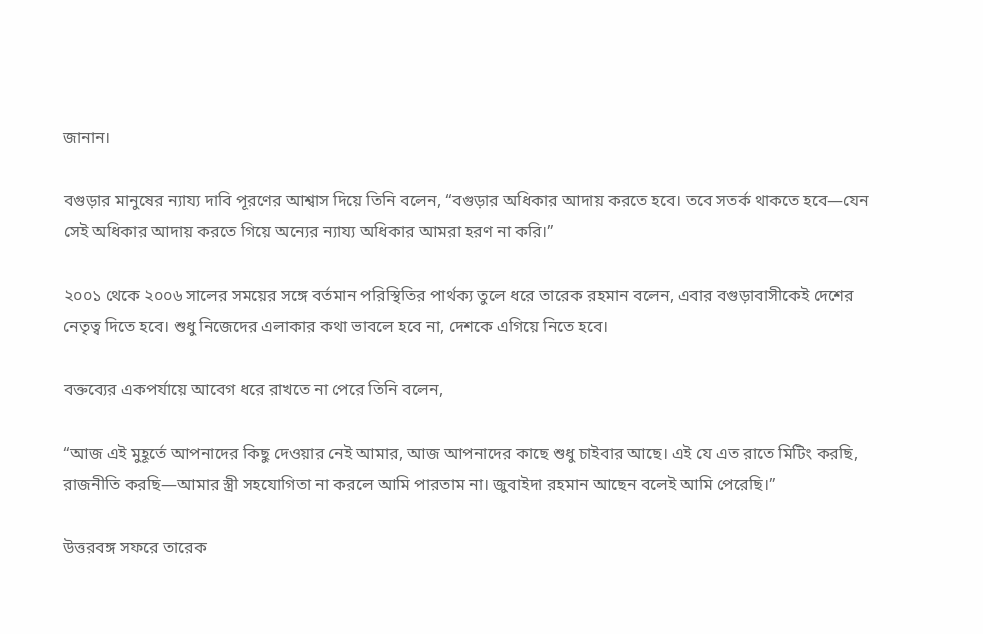জানান।

বগুড়ার মানুষের ন্যায্য দাবি পূরণের আশ্বাস দিয়ে তিনি বলেন, “বগুড়ার অধিকার আদায় করতে হবে। তবে সতর্ক থাকতে হবে—যেন সেই অধিকার আদায় করতে গিয়ে অন্যের ন্যায্য অধিকার আমরা হরণ না করি।”

২০০১ থেকে ২০০৬ সালের সময়ের সঙ্গে বর্তমান পরিস্থিতির পার্থক্য তুলে ধরে তারেক রহমান বলেন, এবার বগুড়াবাসীকেই দেশের নেতৃত্ব দিতে হবে। শুধু নিজেদের এলাকার কথা ভাবলে হবে না, দেশকে এগিয়ে নিতে হবে।

বক্তব্যের একপর্যায়ে আবেগ ধরে রাখতে না পেরে তিনি বলেন,

“আজ এই মুহূর্তে আপনাদের কিছু দেওয়ার নেই আমার, আজ আপনাদের কাছে শুধু চাইবার আছে। এই যে এত রাতে মিটিং করছি, রাজনীতি করছি—আমার স্ত্রী সহযোগিতা না করলে আমি পারতাম না। জুবাইদা রহমান আছেন বলেই আমি পেরেছি।”

উত্তরবঙ্গ সফরে তারেক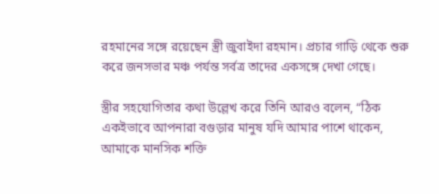রহমানের সঙ্গে রয়েছেন স্ত্রী জুবাইদা রহমান। প্রচার গাড়ি থেকে শুরু করে জনসভার মঞ্চ পর্যন্ত সর্বত্র তাদের একসঙ্গে দেখা গেছে।

স্ত্রীর সহযোগিতার কথা উল্লেখ করে তিনি আরও বলেন, “ঠিক একইভাবে আপনারা বগুড়ার মানুষ যদি আমার পাশে থাকেন, আমাকে মানসিক শক্তি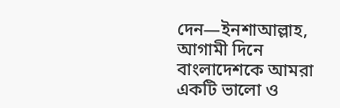দেন—ইনশাআল্লাহ, আগামী দিনে বাংলাদেশকে আমরা একটি ভালো ও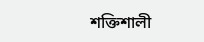শক্তিশালী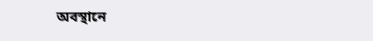অবস্থানে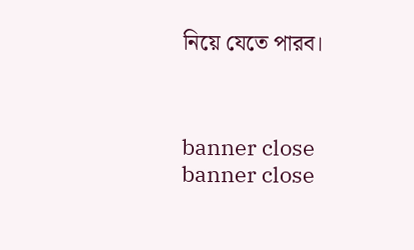নিয়ে যেতে পারব।



banner close
banner close